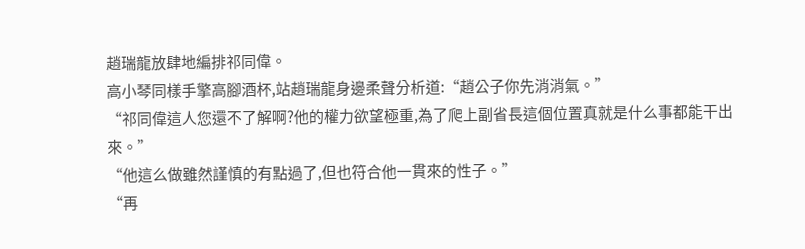趙瑞龍放肆地編排祁同偉。
高小琴同樣手擎高腳酒杯,站趙瑞龍身邊柔聲分析道:“趙公子你先消消氣。”
“祁同偉這人您還不了解啊?他的權力欲望極重,為了爬上副省長這個位置真就是什么事都能干出來。”
“他這么做雖然謹慎的有點過了,但也符合他一貫來的性子。”
“再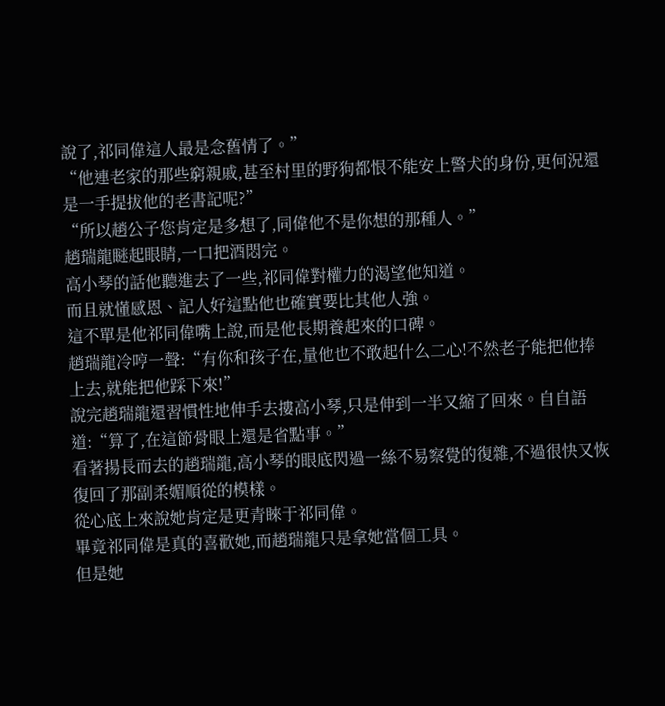說了,祁同偉這人最是念舊情了。”
“他連老家的那些窮親戚,甚至村里的野狗都恨不能安上警犬的身份,更何況還是一手提拔他的老書記呢?”
“所以趙公子您肯定是多想了,同偉他不是你想的那種人。”
趙瑞龍瞇起眼睛,一口把酒悶完。
高小琴的話他聽進去了一些,祁同偉對權力的渴望他知道。
而且就懂感恩、記人好這點他也確實要比其他人強。
這不單是他祁同偉嘴上說,而是他長期養起來的口碑。
趙瑞龍冷哼一聲:“有你和孩子在,量他也不敢起什么二心!不然老子能把他捧上去,就能把他踩下來!”
說完趙瑞龍還習慣性地伸手去摟高小琴,只是伸到一半又縮了回來。自自語道:“算了,在這節骨眼上還是省點事。”
看著揚長而去的趙瑞龍,高小琴的眼底閃過一絲不易察覺的復雜,不過很快又恢復回了那副柔媚順從的模樣。
從心底上來說她肯定是更青睞于祁同偉。
畢竟祁同偉是真的喜歡她,而趙瑞龍只是拿她當個工具。
但是她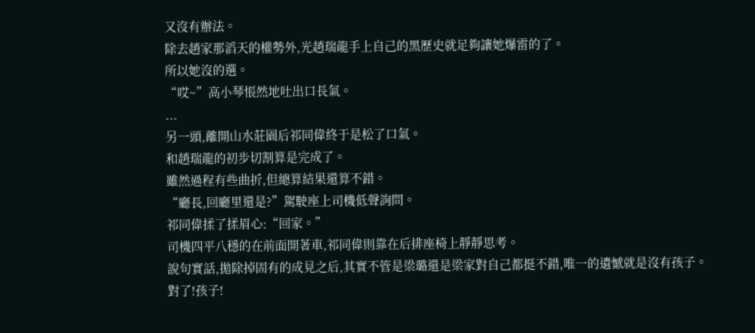又沒有辦法。
除去趙家那滔天的權勢外,光趙瑞龍手上自己的黑歷史就足夠讓她爆雷的了。
所以她沒的選。
“哎~”高小琴悵然地吐出口長氣。
...
另一頭,離開山水莊園后祁同偉終于是松了口氣。
和趙瑞龍的初步切割算是完成了。
雖然過程有些曲折,但總算結果還算不錯。
“廳長,回廳里還是?”駕駛座上司機低聲詢問。
祁同偉揉了揉眉心:“回家。”
司機四平八穩的在前面開著車,祁同偉則靠在后排座椅上靜靜思考。
說句實話,拋除掉固有的成見之后,其實不管是梁璐還是梁家對自己都挺不錯,唯一的遺憾就是沒有孩子。
對了!孩子!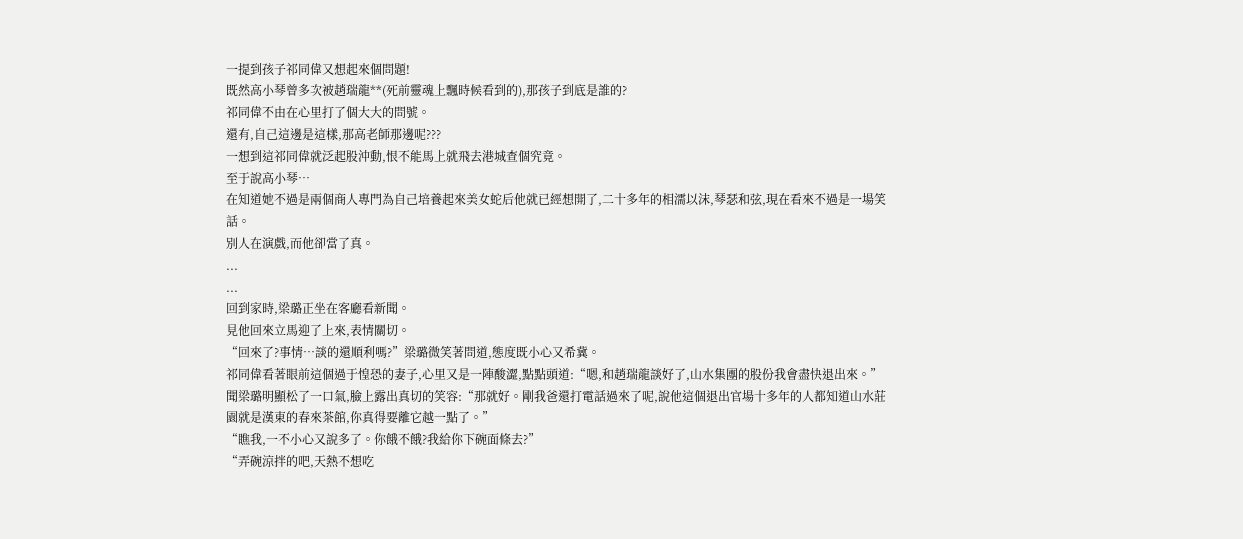一提到孩子祁同偉又想起來個問題!
既然高小琴曾多次被趙瑞龍**(死前靈魂上飄時候看到的),那孩子到底是誰的?
祁同偉不由在心里打了個大大的問號。
還有,自己這邊是這樣,那高老師那邊呢???
一想到這祁同偉就泛起股沖動,恨不能馬上就飛去港城查個究竟。
至于說高小琴…
在知道她不過是兩個商人專門為自己培養起來美女蛇后他就已經想開了,二十多年的相濡以沫,琴瑟和弦,現在看來不過是一場笑話。
別人在演戲,而他卻當了真。
...
...
回到家時,梁璐正坐在客廳看新聞。
見他回來立馬迎了上來,表情關切。
“回來了?事情…談的還順利嗎?”梁璐微笑著問道,態度既小心又希冀。
祁同偉看著眼前這個過于惶恐的妻子,心里又是一陣酸澀,點點頭道:“嗯,和趙瑞龍談好了,山水集團的股份我會盡快退出來。”
聞梁璐明顯松了一口氣,臉上露出真切的笑容:“那就好。剛我爸還打電話過來了呢,說他這個退出官場十多年的人都知道山水莊園就是漢東的春來茶館,你真得要離它越一點了。”
“瞧我,一不小心又說多了。你餓不餓?我給你下碗面條去?”
“弄碗涼拌的吧,天熱不想吃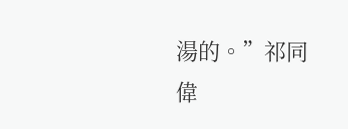湯的。”祁同偉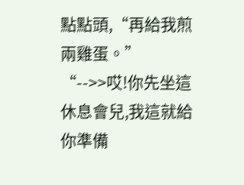點點頭,“再給我煎兩雞蛋。”
“-->>哎!你先坐這休息會兒,我這就給你準備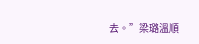去。”梁璐溫順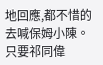地回應,都不惜的去喊保姆小陳。
只要祁同偉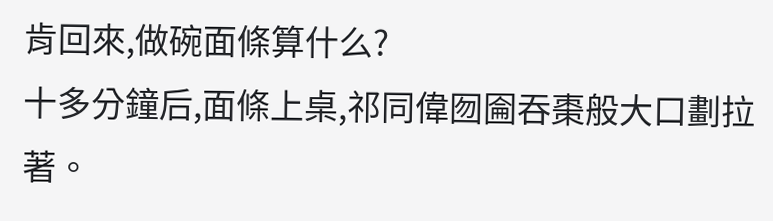肯回來,做碗面條算什么?
十多分鐘后,面條上桌,祁同偉囫圇吞棗般大口劃拉著。